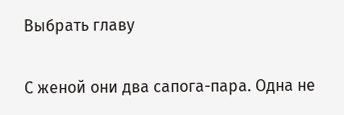Выбрать главу

С женой они два сапога-пара. Одна не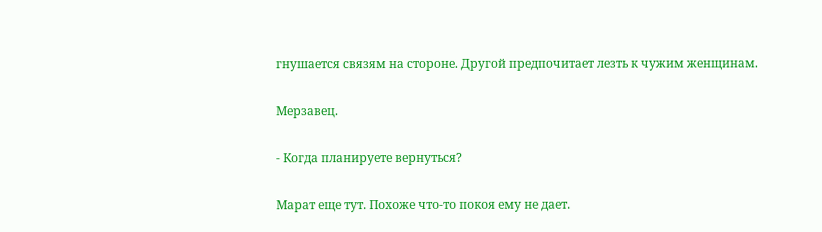гнушается связям на стороне. Другой предпочитает лезть к чужим женщинам.

Мерзавец.

- Когда планируете вернуться?

Марат еще тут. Похоже что-то покоя ему не дает.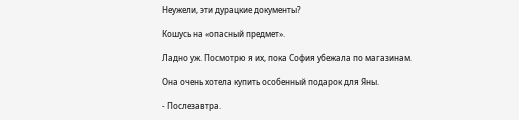Неужели, эти дурацкие документы?

Кошусь на «опасный предмет».

Ладно уж. Посмотрю я их, пока София убежала по магазинам.

Она очень хотела купить особенный подарок для Яны.

- Послезавтра.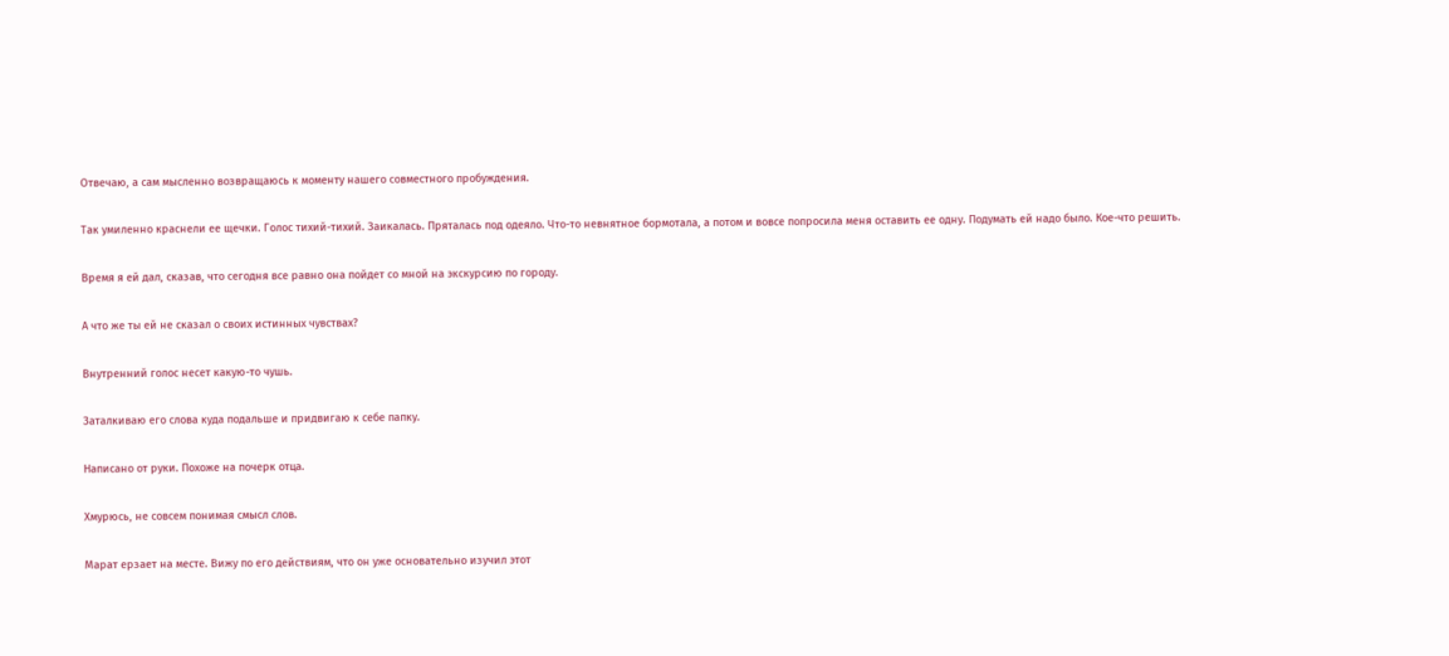Отвечаю, а сам мысленно возвращаюсь к моменту нашего совместного пробуждения.

Так умиленно краснели ее щечки. Голос тихий-тихий. Заикалась. Пряталась под одеяло. Что-то невнятное бормотала, а потом и вовсе попросила меня оставить ее одну. Подумать ей надо было. Кое-что решить.

Время я ей дал, сказав, что сегодня все равно она пойдет со мной на экскурсию по городу.

А что же ты ей не сказал о своих истинных чувствах?

Внутренний голос несет какую-то чушь.

Заталкиваю его слова куда подальше и придвигаю к себе папку.

Написано от руки. Похоже на почерк отца.

Хмурюсь, не совсем понимая смысл слов.

Марат ерзает на месте. Вижу по его действиям, что он уже основательно изучил этот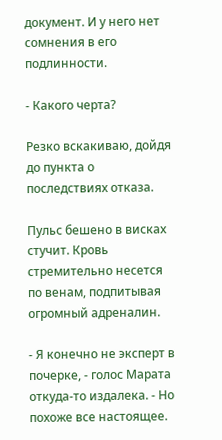документ. И у него нет сомнения в его подлинности.

- Какого черта?

Резко вскакиваю, дойдя до пункта о последствиях отказа.

Пульс бешено в висках стучит. Кровь стремительно несется по венам, подпитывая огромный адреналин.

- Я конечно не эксперт в почерке, - голос Марата откуда-то издалека. - Но похоже все настоящее.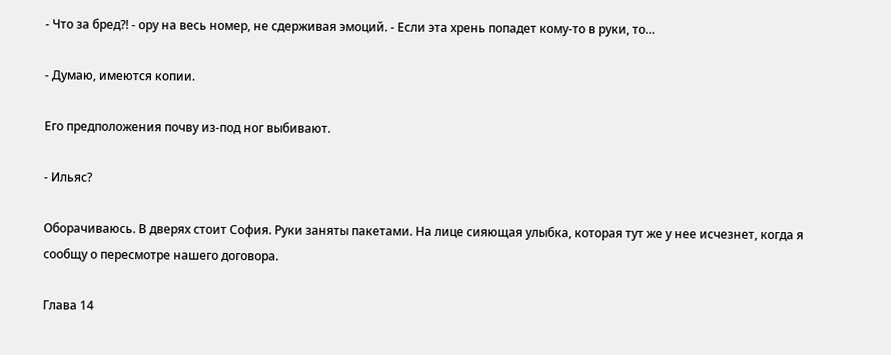- Что за бред?! - ору на весь номер, не сдерживая эмоций. - Если эта хрень попадет кому-то в руки, то…

- Думаю, имеются копии.

Его предположения почву из-под ног выбивают.

- Ильяс?

Оборачиваюсь. В дверях стоит София. Руки заняты пакетами. На лице сияющая улыбка, которая тут же у нее исчезнет, когда я сообщу о пересмотре нашего договора.

Глава 14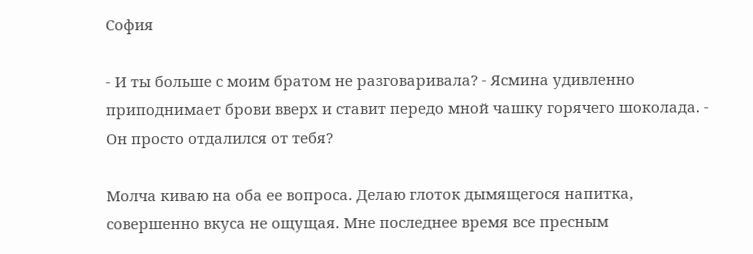София

- И ты больше с моим братом не разговаривала? - Ясмина удивленно приподнимает брови вверх и ставит передо мной чашку горячего шоколада. - Он просто отдалился от тебя?

Молча киваю на оба ее вопроса. Делаю глоток дымящегося напитка, совершенно вкуса не ощущая. Мне последнее время все пресным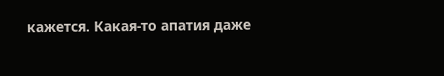кажется. Какая-то апатия даже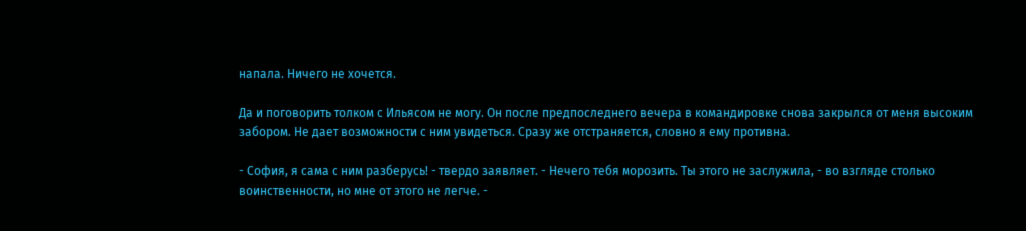напала. Ничего не хочется.

Да и поговорить толком с Ильясом не могу. Он после предпоследнего вечера в командировке снова закрылся от меня высоким забором. Не дает возможности с ним увидеться. Сразу же отстраняется, словно я ему противна.

- София, я сама с ним разберусь! - твердо заявляет. - Нечего тебя морозить. Ты этого не заслужила, - во взгляде столько воинственности, но мне от этого не легче. -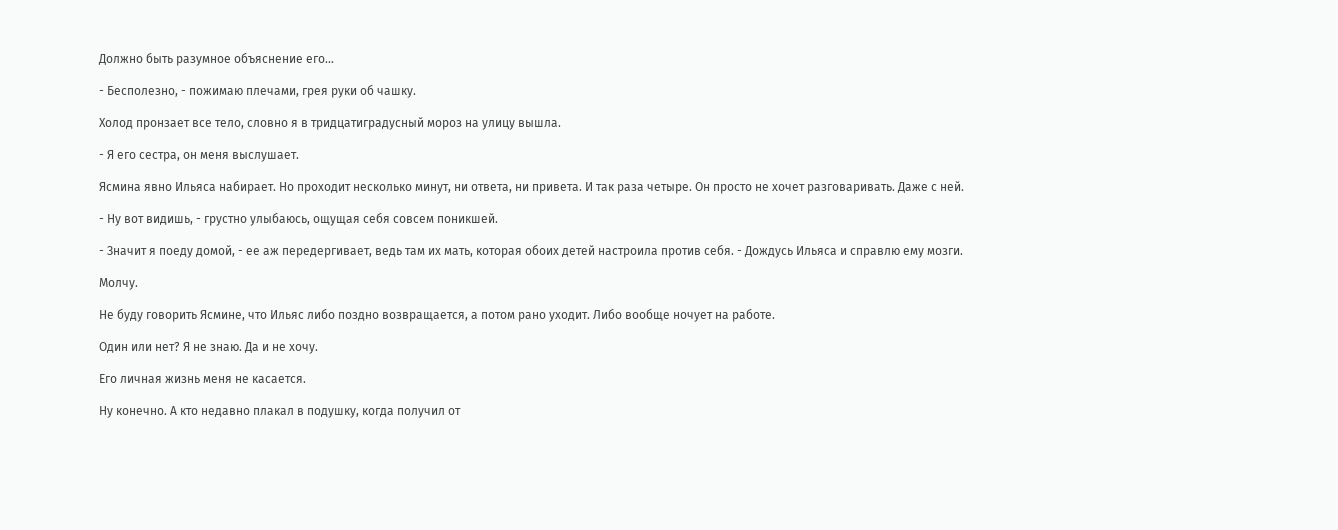Должно быть разумное объяснение его…

- Бесполезно, - пожимаю плечами, грея руки об чашку.

Холод пронзает все тело, словно я в тридцатиградусный мороз на улицу вышла.

- Я его сестра, он меня выслушает.

Ясмина явно Ильяса набирает. Но проходит несколько минут, ни ответа, ни привета. И так раза четыре. Он просто не хочет разговаривать. Даже с ней.

- Ну вот видишь, - грустно улыбаюсь, ощущая себя совсем поникшей.

- Значит я поеду домой, - ее аж передергивает, ведь там их мать, которая обоих детей настроила против себя. - Дождусь Ильяса и справлю ему мозги.

Молчу.

Не буду говорить Ясмине, что Ильяс либо поздно возвращается, а потом рано уходит. Либо вообще ночует на работе.

Один или нет? Я не знаю. Да и не хочу.

Его личная жизнь меня не касается.

Ну конечно. А кто недавно плакал в подушку, когда получил от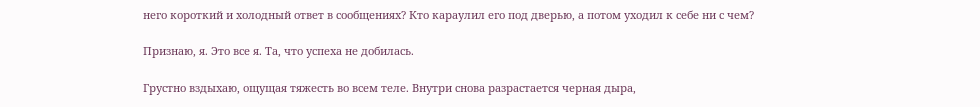него короткий и холодный ответ в сообщениях? Кто караулил его под дверью, а потом уходил к себе ни с чем?

Признаю, я. Это все я. Та, что успеха не добилась.

Грустно вздыхаю, ощущая тяжесть во всем теле. Внутри снова разрастается черная дыра,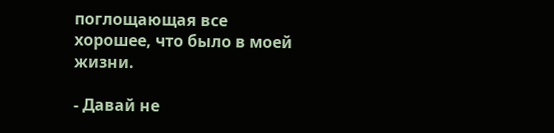поглощающая все хорошее, что было в моей жизни.

- Давай не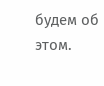будем об этом.